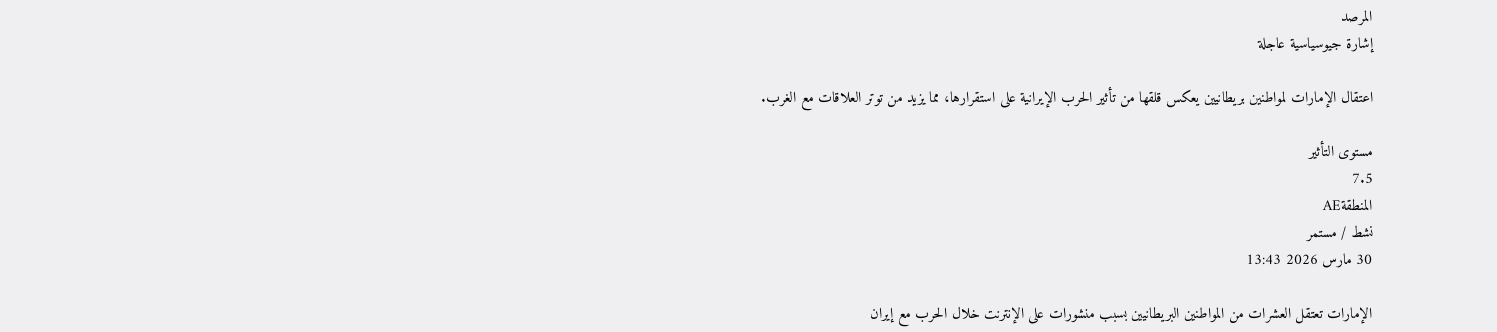المرصد
إشارة جيوسياسية عاجلة

اعتقال الإمارات لمواطنين بريطانيين يعكس قلقها من تأثير الحرب الإيرانية على استقرارها، مما يزيد من توتر العلاقات مع الغرب.

مستوى التأثير
7.5
المنطقةAE
نشط / مستمر
30 مارس 2026 13:43

الإمارات تعتقل العشرات من المواطنين البريطانيين بسبب منشورات على الإنترنت خلال الحرب مع إيران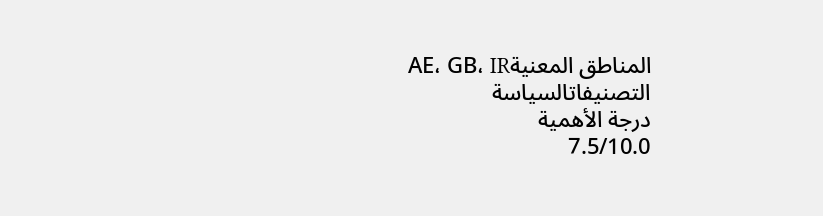المناطق المعنيةAE، GB، IR
التصنيفاتالسياسة
درجة الأهمية
7.5/10.0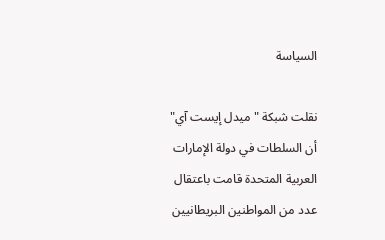السياسة

نقلت شبكة "ميدل إيست آي" أن السلطات في دولة الإمارات العربية المتحدة قامت باعتقال عدد من المواطنين البريطانيين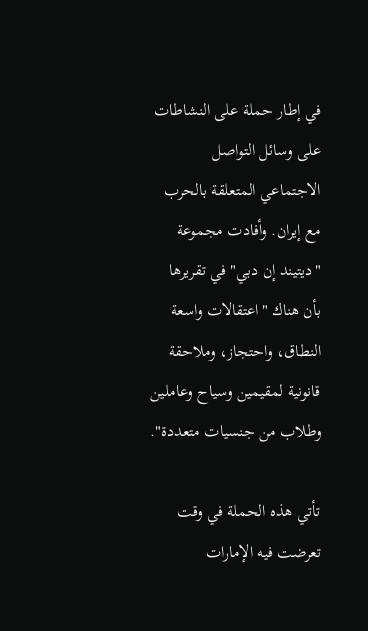في إطار حملة على النشاطات على وسائل التواصل الاجتماعي المتعلقة بالحرب مع إيران. وأفادت مجموعة "ديتيند إن دبي" في تقريرها بأن هناك "اعتقالات واسعة النطاق، واحتجاز، وملاحقة قانونية لمقيمين وسياح وعاملين وطلاب من جنسيات متعددة".

تأتي هذه الحملة في وقت تعرضت فيه الإمارات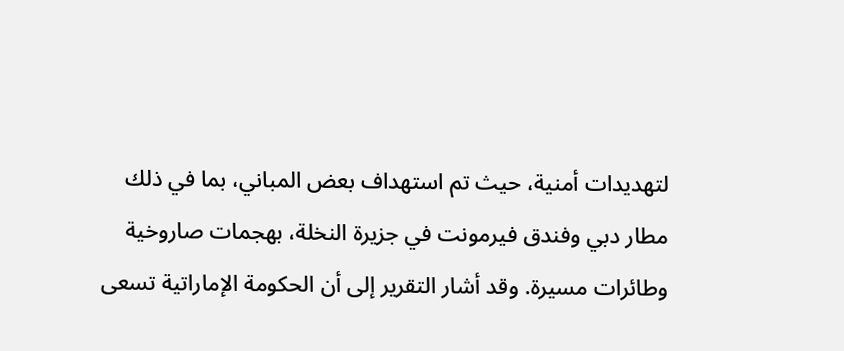لتهديدات أمنية، حيث تم استهداف بعض المباني، بما في ذلك مطار دبي وفندق فيرمونت في جزيرة النخلة، بهجمات صاروخية وطائرات مسيرة. وقد أشار التقرير إلى أن الحكومة الإماراتية تسعى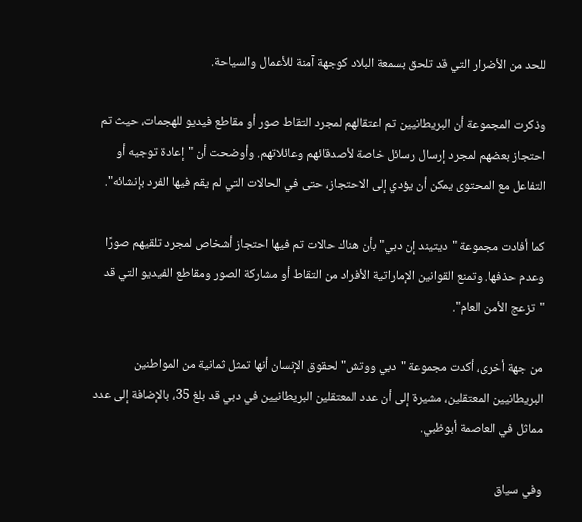للحد من الأضرار التي قد تلحق بسمعة البلاد كوجهة آمنة للأعمال والسياحة.

وذكرت المجموعة أن البريطانيين تم اعتقالهم لمجرد التقاط صور أو مقاطع فيديو للهجمات، حيث تم احتجاز بعضهم لمجرد إرسال رسائل خاصة لأصدقائهم وعائلاتهم. وأوضحت أن "إعادة توجيه أو التفاعل مع المحتوى يمكن أن يؤدي إلى الاحتجاز، حتى في الحالات التي لم يقم فيها الفرد بإنشائه".

كما أفادت مجموعة "ديتيند إن دبي" بأن هناك حالات تم فيها احتجاز أشخاص لمجرد تلقيهم صورًا وعدم حذفها. وتمنع القوانين الإماراتية الأفراد من التقاط أو مشاركة الصور ومقاطع الفيديو التي قد "تزعج الأمن العام".

من جهة أخرى، أكدت مجموعة "دبي ووتش" لحقوق الإنسان أنها تمثل ثمانية من المواطنين البريطانيين المعتقلين، مشيرة إلى أن عدد المعتقلين البريطانيين في دبي قد بلغ 35، بالإضافة إلى عدد مماثل في العاصمة أبوظبي.

وفي سياق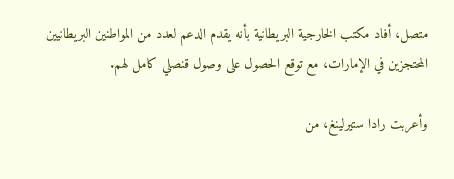متصل، أفاد مكتب الخارجية البريطانية بأنه يقدم الدعم لعدد من المواطنين البريطانيين المحتجزين في الإمارات، مع توقع الحصول على وصول قنصلي كامل لهم.

وأعربت رادا ستيرلينغ، من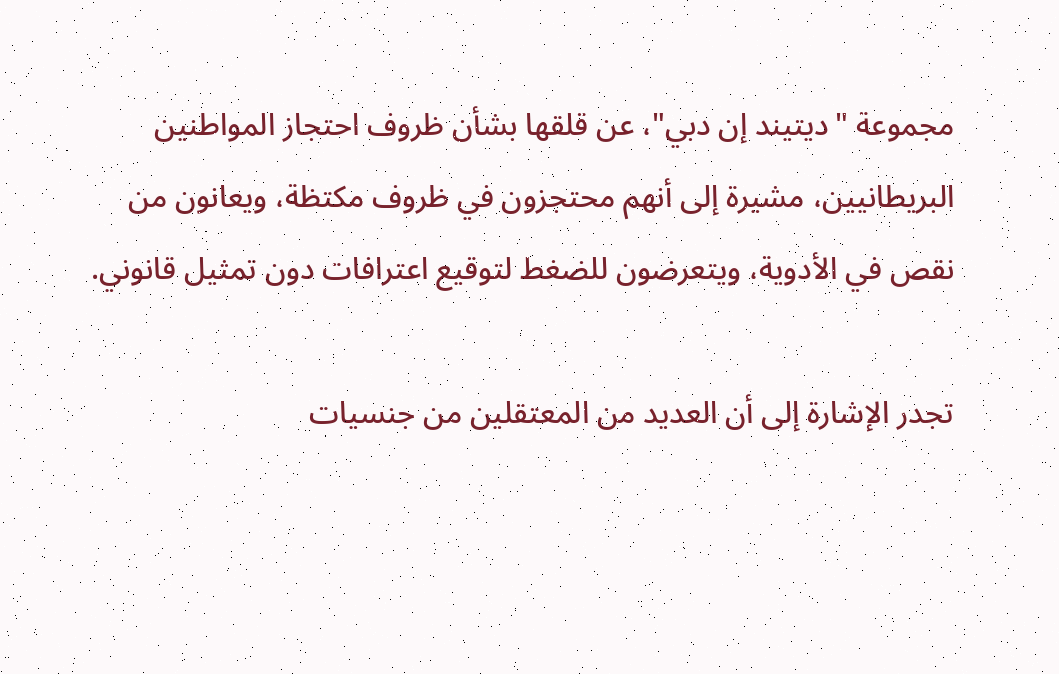مجموعة "ديتيند إن دبي"، عن قلقها بشأن ظروف احتجاز المواطنين البريطانيين، مشيرة إلى أنهم محتجزون في ظروف مكتظة، ويعانون من نقص في الأدوية، ويتعرضون للضغط لتوقيع اعترافات دون تمثيل قانوني.

تجدر الإشارة إلى أن العديد من المعتقلين من جنسيات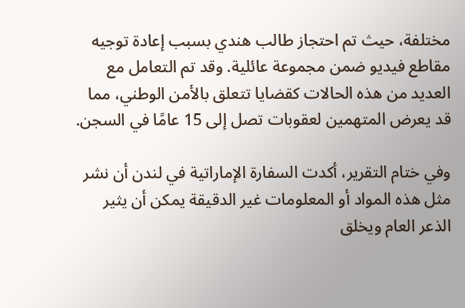مختلفة، حيث تم احتجاز طالب هندي بسبب إعادة توجيه مقاطع فيديو ضمن مجموعة عائلية. وقد تم التعامل مع العديد من هذه الحالات كقضايا تتعلق بالأمن الوطني، مما قد يعرض المتهمين لعقوبات تصل إلى 15 عامًا في السجن.

وفي ختام التقرير، أكدت السفارة الإماراتية في لندن أن نشر مثل هذه المواد أو المعلومات غير الدقيقة يمكن أن يثير الذعر العام ويخلق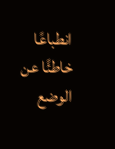انطباعًا خاطئًا عن الوضع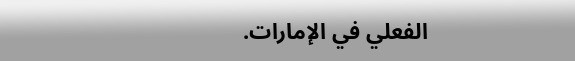الفعلي في الإمارات.